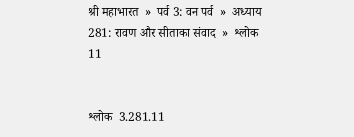श्री महाभारत  »  पर्व 3: वन पर्व  »  अध्याय 281: रावण और सीताका संवाद  »  श्लोक 11


श्लोक  3.281.11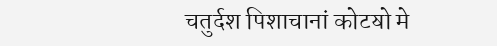चतुर्दश पिशाचानां कोटॺो मे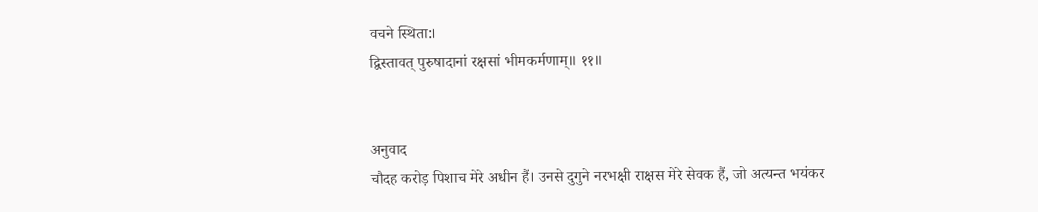वचने स्थिता:।
द्विस्तावत् पुरुषादानां रक्षसां भीमकर्मणाम्॥ ११॥


अनुवाद
चौदह करोड़ पिशाच मेरे अधीन हैं। उनसे दुगुने नरभक्षी राक्षस मेरे सेवक हैं, जो अत्यन्त भयंकर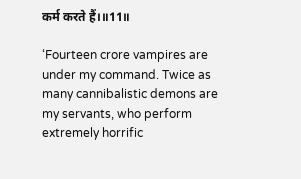कर्म करते हैं।॥11॥

‘Fourteen crore vampires are under my command. Twice as many cannibalistic demons are my servants, who perform extremely horrific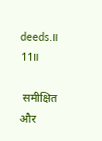deeds.॥ 11॥

 समीक्षित और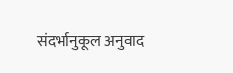संदर्भानुकूल अनुवाद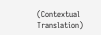(Contextual Translation)